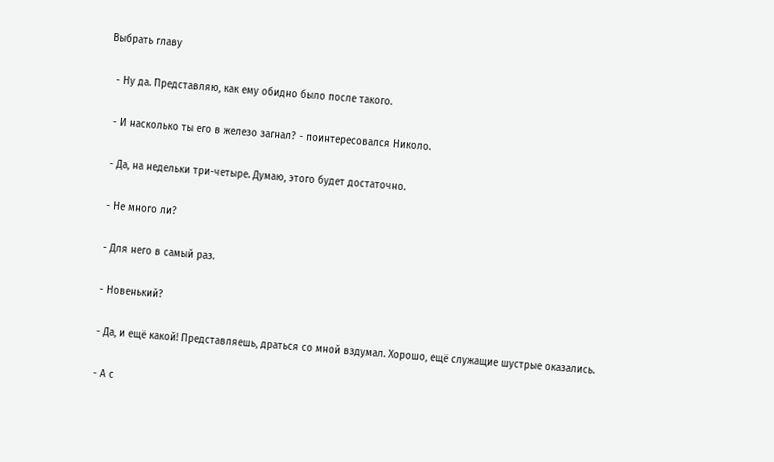Выбрать главу

  - Ну да. Представляю, как ему обидно было после такого.

  - И насколько ты его в железо загнал? - поинтересовался Николо.

  - Да, на недельки три-четыре. Думаю, этого будет достаточно.

  - Не много ли?

  - Для него в самый раз.

  - Новенький?

  - Да, и ещё какой! Представляешь, драться со мной вздумал. Хорошо, ещё служащие шустрые оказались.

  - А с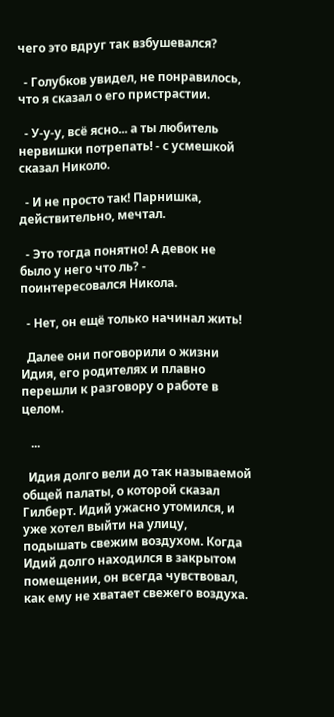чего это вдруг так взбушевался?

  - Голубков увидел, не понравилось, что я сказал о его пристрастии.

  - У-у-у, всё ясно... а ты любитель нервишки потрепать! - с усмешкой сказал Николо.

  - И не просто так! Парнишка, действительно, мечтал.

  - Это тогда понятно! А девок не было у него что ль? - поинтересовался Никола.

  - Нет, он ещё только начинал жить!

  Далее они поговорили о жизни Идия, его родителях и плавно перешли к разговору о работе в целом.

   ...

  Идия долго вели до так называемой общей палаты, о которой сказал Гилберт. Идий ужасно утомился, и уже хотел выйти на улицу, подышать свежим воздухом. Когда Идий долго находился в закрытом помещении, он всегда чувствовал, как ему не хватает свежего воздуха.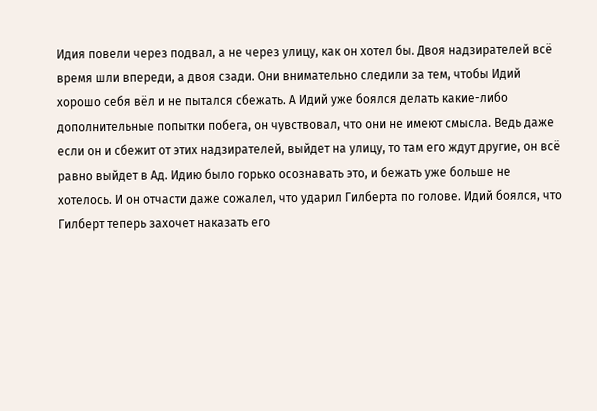Идия повели через подвал, а не через улицу, как он хотел бы. Двоя надзирателей всё время шли впереди, а двоя сзади. Они внимательно следили за тем, чтобы Идий хорошо себя вёл и не пытался сбежать. А Идий уже боялся делать какие-либо дополнительные попытки побега, он чувствовал, что они не имеют смысла. Ведь даже если он и сбежит от этих надзирателей, выйдет на улицу, то там его ждут другие, он всё равно выйдет в Ад. Идию было горько осознавать это, и бежать уже больше не хотелось. И он отчасти даже сожалел, что ударил Гилберта по голове. Идий боялся, что Гилберт теперь захочет наказать его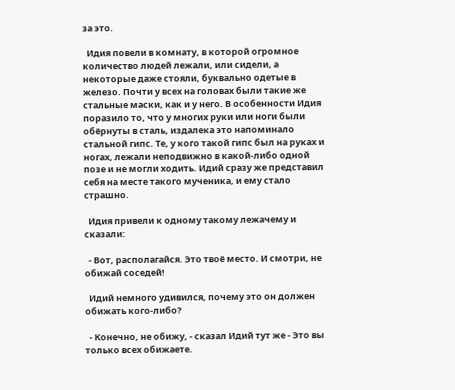за это.

  Идия повели в комнату, в которой огромное количество людей лежали, или сидели, а некоторые даже стояли, буквально одетые в железо. Почти у всех на головах были такие же стальные маски, как и у него. В особенности Идия поразило то, что у многих руки или ноги были обёрнуты в сталь, издалека это напоминало стальной гипс. Те, у кого такой гипс был на руках и ногах, лежали неподвижно в какой-либо одной позе и не могли ходить. Идий сразу же представил себя на месте такого мученика, и ему стало страшно.

  Идия привели к одному такому лежачему и сказали:

  - Вот, располагайся. Это твоё место. И смотри, не обижай соседей!

  Идий немного удивился, почему это он должен обижать кого-либо?

  - Конечно, не обижу, - сказал Идий тут же - Это вы только всех обижаете.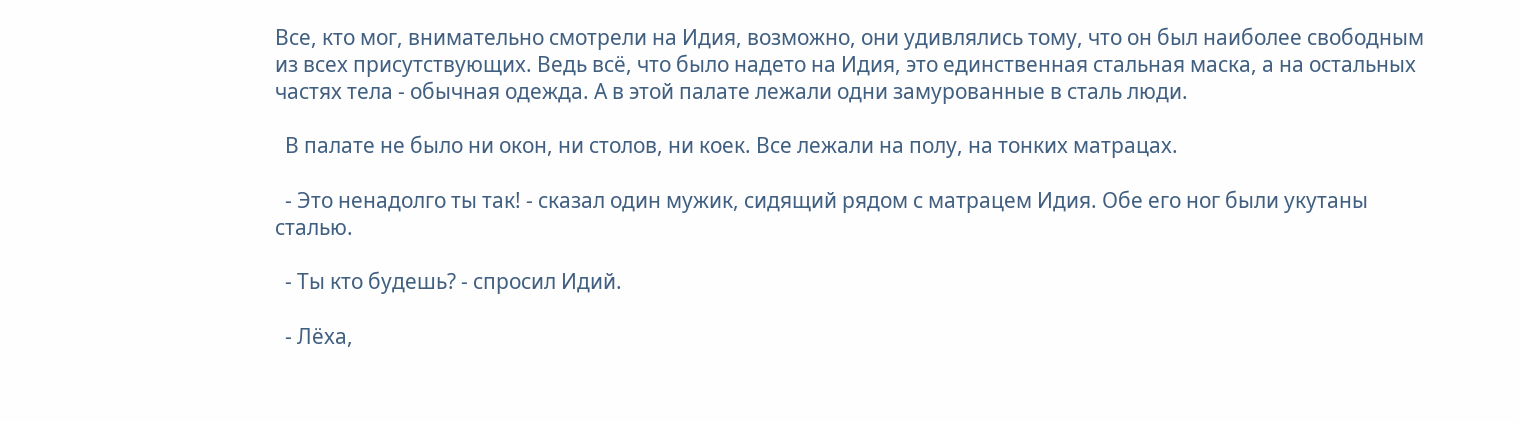Все, кто мог, внимательно смотрели на Идия, возможно, они удивлялись тому, что он был наиболее свободным из всех присутствующих. Ведь всё, что было надето на Идия, это единственная стальная маска, а на остальных частях тела - обычная одежда. А в этой палате лежали одни замурованные в сталь люди.

  В палате не было ни окон, ни столов, ни коек. Все лежали на полу, на тонких матрацах.

  - Это ненадолго ты так! - сказал один мужик, сидящий рядом с матрацем Идия. Обе его ног были укутаны сталью.

  - Ты кто будешь? - спросил Идий.

  - Лёха,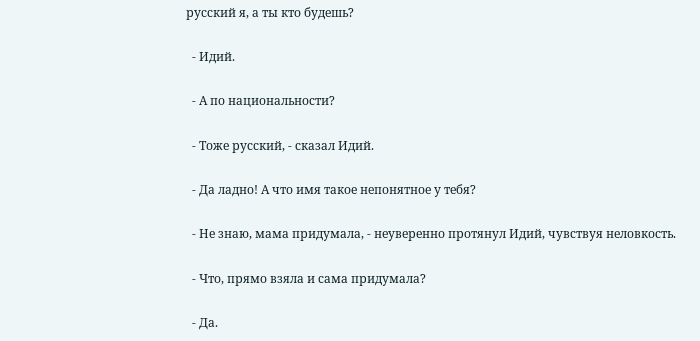русский я, а ты кто будешь?

  - Идий.

  - А по национальности?

  - Тоже русский, - сказал Идий.

  - Да ладно! А что имя такое непонятное у тебя?

  - Не знаю, мама придумала, - неуверенно протянул Идий, чувствуя неловкость.

  - Что, прямо взяла и сама придумала?

  - Да.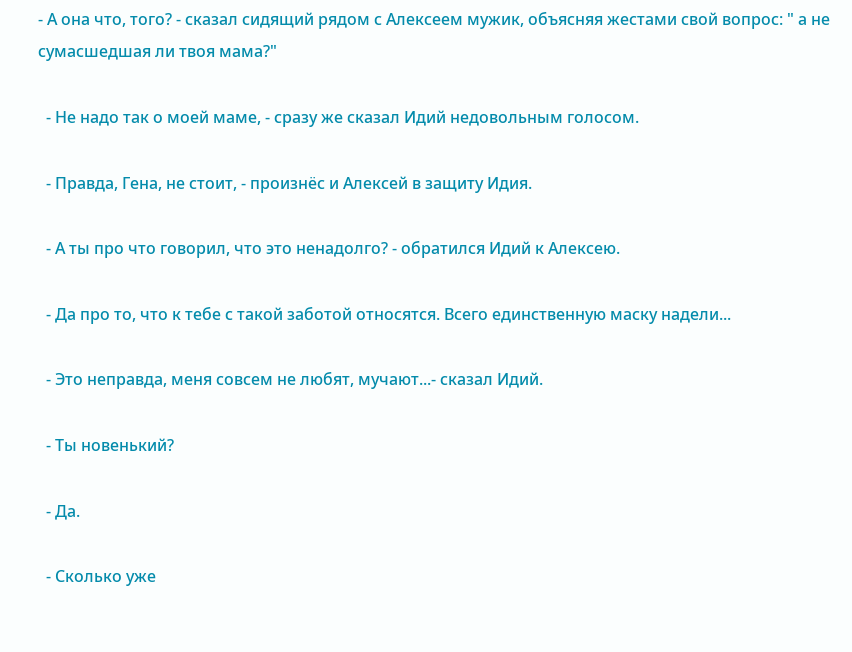- А она что, того? - сказал сидящий рядом с Алексеем мужик, объясняя жестами свой вопрос: " а не сумасшедшая ли твоя мама?"

  - Не надо так о моей маме, - сразу же сказал Идий недовольным голосом.

  - Правда, Гена, не стоит, - произнёс и Алексей в защиту Идия.

  - А ты про что говорил, что это ненадолго? - обратился Идий к Алексею.

  - Да про то, что к тебе с такой заботой относятся. Всего единственную маску надели...

  - Это неправда, меня совсем не любят, мучают...- сказал Идий.

  - Ты новенький?

  - Да.

  - Сколько уже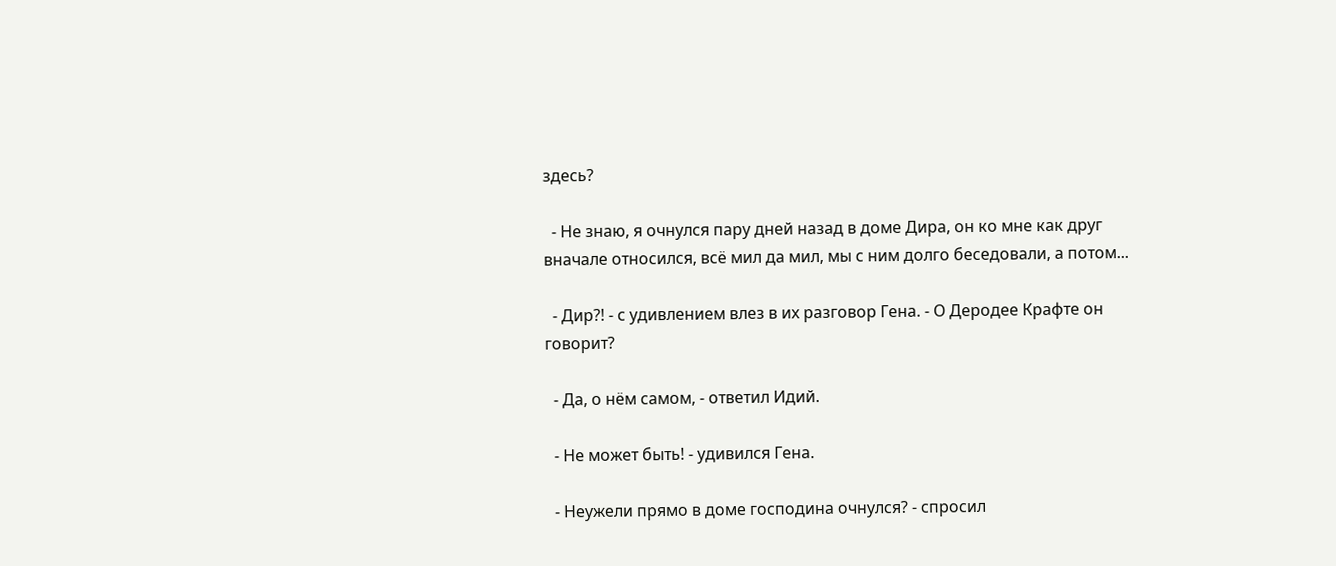здесь?

  - Не знаю, я очнулся пару дней назад в доме Дира, он ко мне как друг вначале относился, всё мил да мил, мы с ним долго беседовали, а потом...

  - Дир?! - с удивлением влез в их разговор Гена. - О Деродее Крафте он говорит?

  - Да, о нём самом, - ответил Идий.

  - Не может быть! - удивился Гена.

  - Неужели прямо в доме господина очнулся? - спросил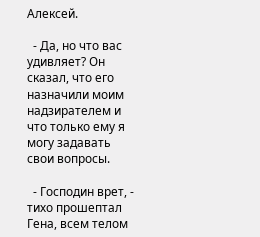Алексей.

  - Да, но что вас удивляет? Он сказал, что его назначили моим надзирателем и что только ему я могу задавать свои вопросы.

  - Господин врет, - тихо прошептал Гена, всем телом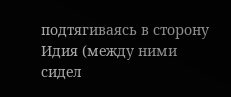подтягиваясь в сторону Идия (между ними сидел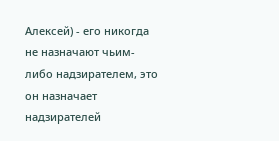Алексей) - его никогда не назначают чьим-либо надзирателем, это он назначает надзирателей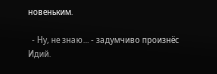новеньким.

  - Ну, не знаю... - задумчиво произнёс Идий.